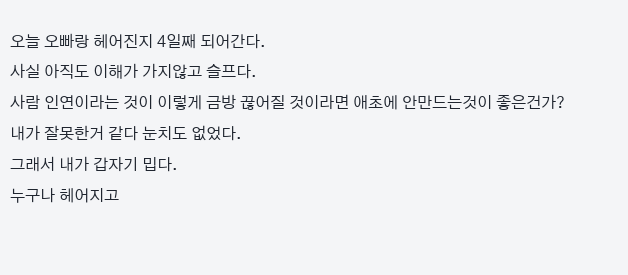오늘 오빠랑 헤어진지 4일째 되어간다.
사실 아직도 이해가 가지않고 슬프다.
사람 인연이라는 것이 이렇게 금방 끊어질 것이라면 애초에 안만드는것이 좋은건가?
내가 잘못한거 같다 눈치도 없었다.
그래서 내가 갑자기 밉다.
누구나 헤어지고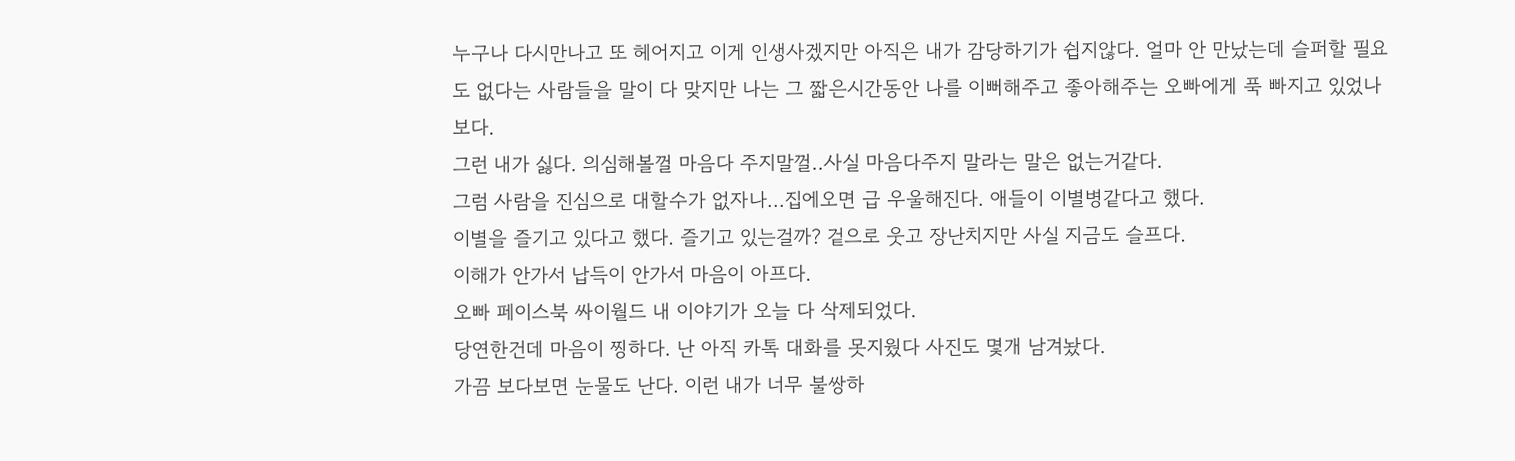누구나 다시만나고 또 헤어지고 이게 인생사겠지만 아직은 내가 감당하기가 쉽지않다. 얼마 안 만났는데 슬퍼할 필요도 없다는 사람들을 말이 다 맞지만 나는 그 짧은시간동안 나를 이뻐해주고 좋아해주는 오빠에게 푹 빠지고 있었나보다.
그런 내가 싫다. 의심해볼껄 마음다 주지말껄..사실 마음다주지 말라는 말은 없는거같다.
그럼 사람을 진심으로 대할수가 없자나...집에오면 급 우울해진다. 애들이 이별병같다고 했다.
이별을 즐기고 있다고 했다. 즐기고 있는걸까? 겉으로 웃고 장난치지만 사실 지금도 슬프다.
이해가 안가서 납득이 안가서 마음이 아프다.
오빠 페이스북 싸이월드 내 이야기가 오늘 다 삭제되었다.
당연한건데 마음이 찡하다. 난 아직 카톡 대화를 못지웠다 사진도 몇개 남겨놨다.
가끔 보다보면 눈물도 난다. 이런 내가 너무 불쌍하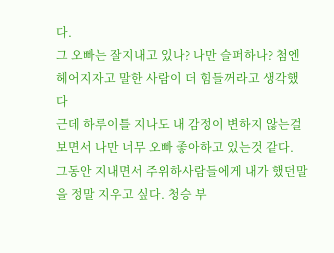다.
그 오빠는 잘지내고 있나? 나만 슬퍼하나? 첨엔 헤어지자고 말한 사람이 더 힘들꺼라고 생각했다
근데 하루이틀 지나도 내 감정이 변하지 않는걸 보면서 나만 너무 오빠 좋아하고 있는것 같다.
그동안 지내면서 주위하사람들에게 내가 했던말을 정말 지우고 싶다. 청승 부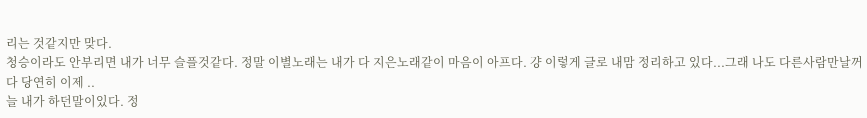리는 것같지만 맞다.
청승이라도 안부리면 내가 너무 슬플것같다. 정말 이별노래는 내가 다 지은노래같이 마음이 아프다. 걍 이렇게 글로 내맘 정리하고 있다...그래 나도 다른사람만날꺼다 당연히 이제 ..
늘 내가 하던말이있다. 정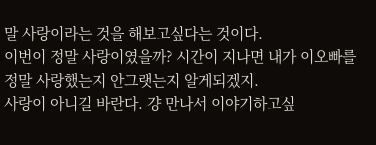말 사랑이라는 것을 해보고싶다는 것이다.
이번이 정말 사랑이였을까? 시간이 지나면 내가 이오빠를 정말 사랑했는지 안그랫는지 알게되겠지.
사랑이 아니길 바란다. 걍 만나서 이야기하고싶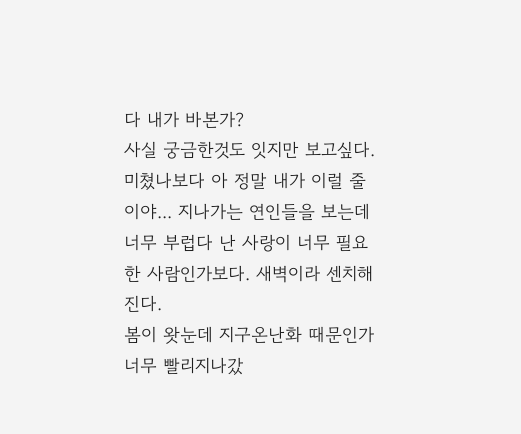다 내가 바본가?
사실 궁금한것도 잇지만 보고싶다.
미쳤나보다 아 정말 내가 이럴 줄이야... 지나가는 연인들을 보는데 너무 부럽다 난 사랑이 너무 필요한 사람인가보다. 새벽이라 센치해진다.
봄이 왓눈데 지구온난화 때문인가 너무 빨리지나갔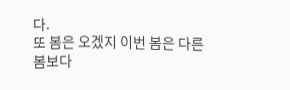다.
또 봄은 오겠지 이번 봄은 다른봄보다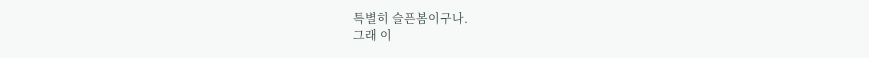특별히 슬픈봄이구나.
그래 이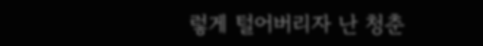렇게 털어버리자 난 청춘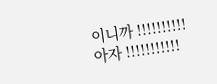이니까 !!!!!!!!!!
아자 !!!!!!!!!!!